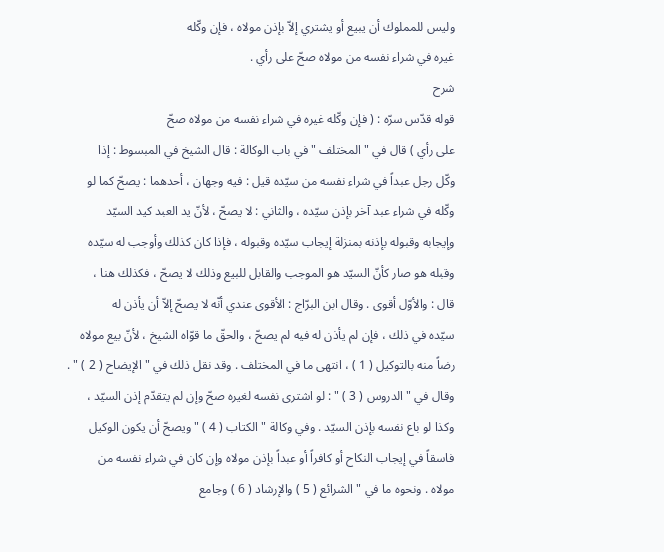وليس للمملوك أن يبيع أو يشتري إلاّ بإذن مولاه ، فإن وكّله
غيره في شراء نفسه من مولاه صحّ على رأي .
شرح
قوله قدّس سرّه : ( فإن وكّله غيره في شراء نفسه من مولاه صحّ
على رأي ) قال في " المختلف " في باب الوكالة : قال الشيخ في المبسوط : إذا
وكّل رجل عبداً في شراء نفسه من سيّده قيل : فيه وجهان ، أحدهما : يصحّ كما لو
وكّله في شراء عبد آخر بإذن سيّده ، والثاني : لا يصحّ ، لأنّ يد العبد كيد السيّد
وإيجابه وقبوله بإذنه بمنزلة إيجاب سيّده وقبوله ، فإذا كان كذلك وأوجب له سيّده
وقبله هو صار كأنّ السيّد هو الموجب والقابل للبيع وذلك لا يصحّ ، فكذلك هنا ،
قال : والأوّل أقوى . وقال ابن البرّاج : الأقوى عندي أنّه لا يصحّ إلاّ أن يأذن له
سيّده في ذلك ، فإن لم يأذن له فيه لم يصحّ ، والحقّ ما قوّاه الشيخ ، لأنّ بيع مولاه
رضاً منه بالتوكيل ( 1 ) ، انتهى ما في المختلف . وقد نقل ذلك في " الإيضاح ( 2 ) " .
وقال في " الدروس ( 3 ) " : لو اشترى نفسه لغيره صحّ وإن لم يتقدّم إذن السيّد ،
وكذا لو باع نفسه بإذن السيّد . وفي وكالة " الكتاب ( 4 ) " ويصحّ أن يكون الوكيل
فاسقاً في إيجاب النكاح أو كافراً أو عبداً بإذن مولاه وإن كان في شراء نفسه من
مولاه . ونحوه ما في " الشرائع ( 5 ) والإرشاد ( 6 ) وجامع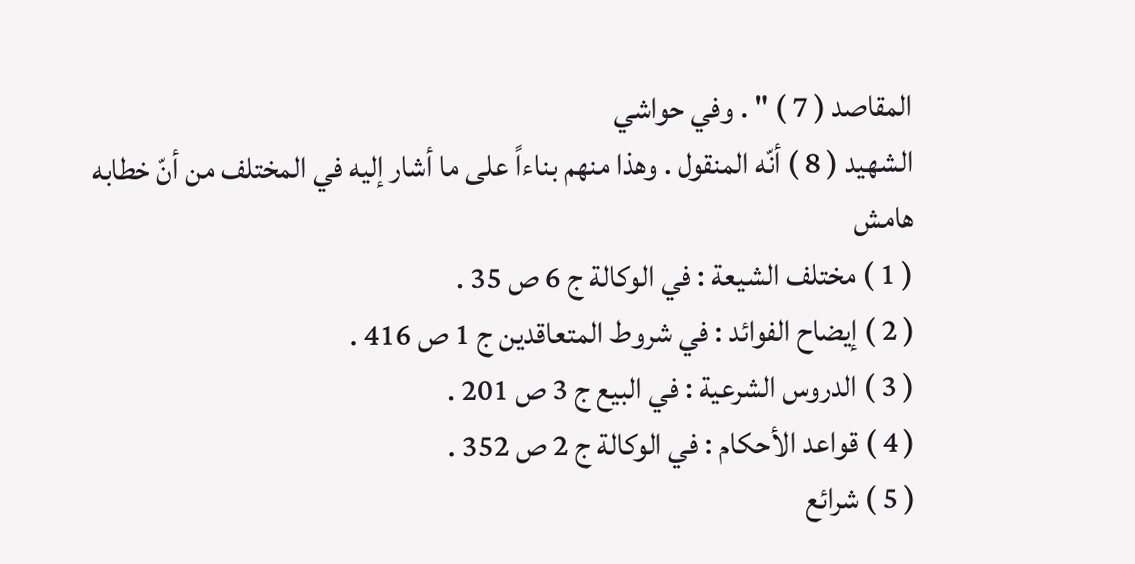المقاصد ( 7 ) " . وفي حواشي
الشهيد ( 8 ) أنّه المنقول . وهذا منهم بناءاً على ما أشار إليه في المختلف من أنّ خطابه
هامش
( 1 ) مختلف الشيعة : في الوكالة ج 6 ص 35 .
( 2 ) إيضاح الفوائد : في شروط المتعاقدين ج 1 ص 416 .
( 3 ) الدروس الشرعية : في البيع ج 3 ص 201 .
( 4 ) قواعد الأحكام : في الوكالة ج 2 ص 352 .
( 5 ) شرائع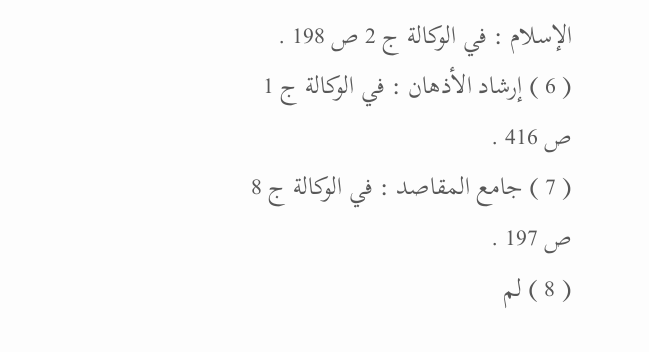الإسلام : في الوكالة ج 2 ص 198 .
( 6 ) إرشاد الأذهان : في الوكالة ج 1 ص 416 .
( 7 ) جامع المقاصد : في الوكالة ج 8 ص 197 .
( 8 ) لم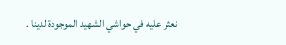نعثر عليه في حواشي الشهيد الموجودة لدينا .